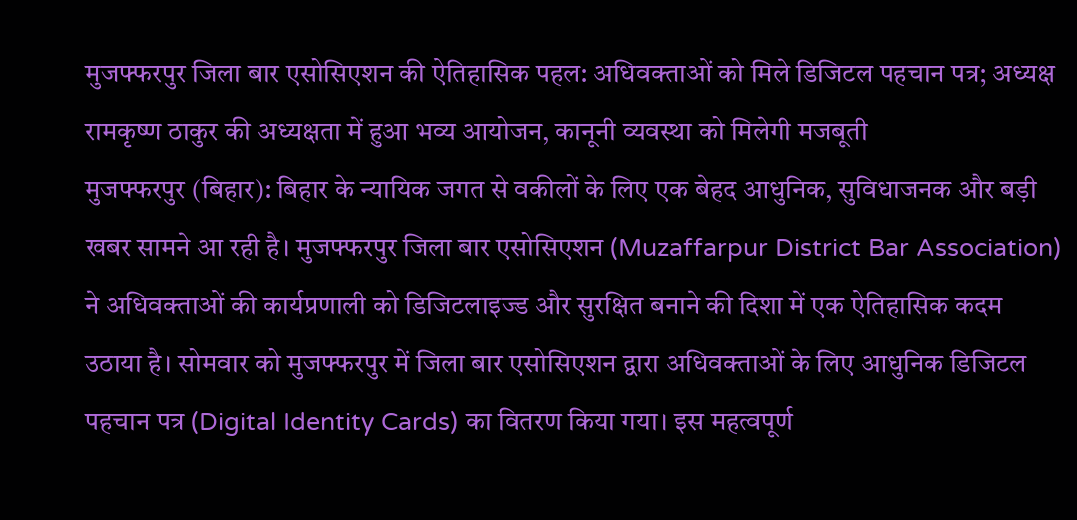मुजफ्फरपुर जिला बार एसोसिएशन की ऐतिहासिक पहल: अधिवक्ताओं को मिले डिजिटल पहचान पत्र; अध्यक्ष रामकृष्ण ठाकुर की अध्यक्षता में हुआ भव्य आयोजन, कानूनी व्यवस्था को मिलेगी मजबूती
मुजफ्फरपुर (बिहार): बिहार के न्यायिक जगत से वकीलों के लिए एक बेहद आधुनिक, सुविधाजनक और बड़ी खबर सामने आ रही है। मुजफ्फरपुर जिला बार एसोसिएशन (Muzaffarpur District Bar Association) ने अधिवक्ताओं की कार्यप्रणाली को डिजिटलाइज्ड और सुरक्षित बनाने की दिशा में एक ऐतिहासिक कदम उठाया है। सोमवार को मुजफ्फरपुर में जिला बार एसोसिएशन द्वारा अधिवक्ताओं के लिए आधुनिक डिजिटल पहचान पत्र (Digital Identity Cards) का वितरण किया गया। इस महत्वपूर्ण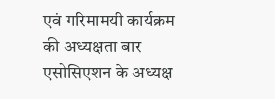एवं गरिमामयी कार्यक्रम की अध्यक्षता बार एसोसिएशन के अध्यक्ष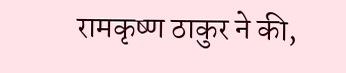रामकृष्ण ठाकुर ने की,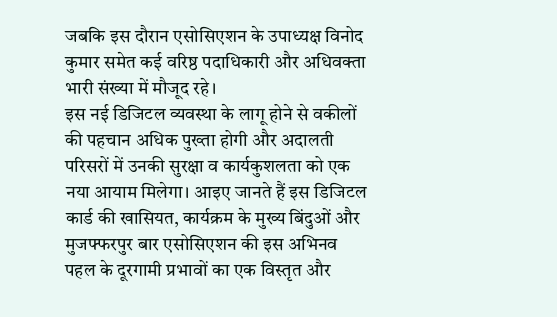जबकि इस दौरान एसोसिएशन के उपाध्यक्ष विनोद कुमार समेत कई वरिष्ठ पदाधिकारी और अधिवक्ता भारी संख्या में मौजूद रहे।
इस नई डिजिटल व्यवस्था के लागू होने से वकीलों की पहचान अधिक पुख्ता होगी और अदालती परिसरों में उनकी सुरक्षा व कार्यकुशलता को एक नया आयाम मिलेगा। आइए जानते हैं इस डिजिटल कार्ड की खासियत, कार्यक्रम के मुख्य बिंदुओं और मुजफ्फरपुर बार एसोसिएशन की इस अभिनव पहल के दूरगामी प्रभावों का एक विस्तृत और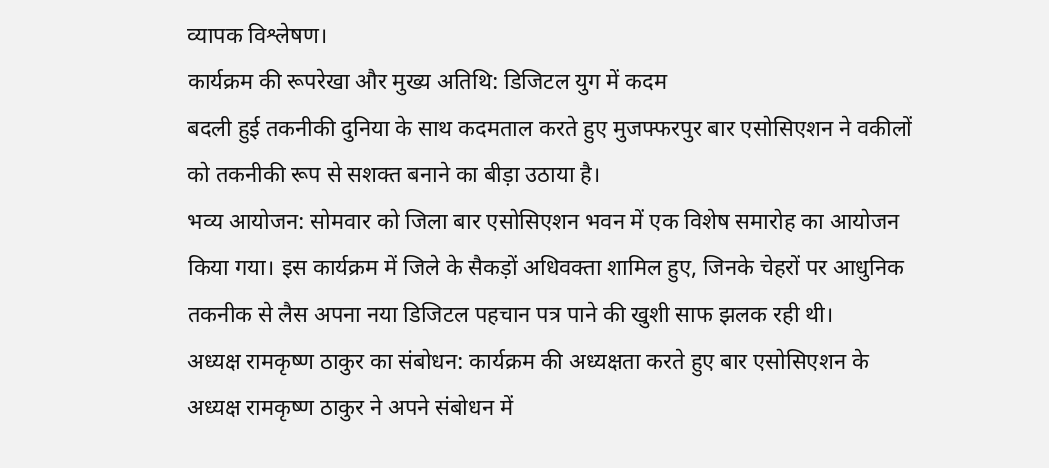व्यापक विश्लेषण।
कार्यक्रम की रूपरेखा और मुख्य अतिथि: डिजिटल युग में कदम
बदली हुई तकनीकी दुनिया के साथ कदमताल करते हुए मुजफ्फरपुर बार एसोसिएशन ने वकीलों को तकनीकी रूप से सशक्त बनाने का बीड़ा उठाया है।
भव्य आयोजन: सोमवार को जिला बार एसोसिएशन भवन में एक विशेष समारोह का आयोजन किया गया। इस कार्यक्रम में जिले के सैकड़ों अधिवक्ता शामिल हुए, जिनके चेहरों पर आधुनिक तकनीक से लैस अपना नया डिजिटल पहचान पत्र पाने की खुशी साफ झलक रही थी।
अध्यक्ष रामकृष्ण ठाकुर का संबोधन: कार्यक्रम की अध्यक्षता करते हुए बार एसोसिएशन के अध्यक्ष रामकृष्ण ठाकुर ने अपने संबोधन में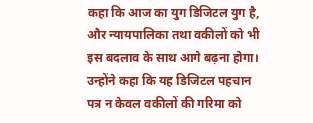कहा कि आज का युग डिजिटल युग है, और न्यायपालिका तथा वकीलों को भी इस बदलाव के साथ आगे बढ़ना होगा। उन्होंने कहा कि यह डिजिटल पहचान पत्र न केवल वकीलों की गरिमा को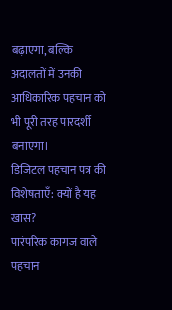बढ़ाएगा, बल्कि अदालतों में उनकी आधिकारिक पहचान को भी पूरी तरह पारदर्शी बनाएगा।
डिजिटल पहचान पत्र की विशेषताएँ: क्यों है यह खास?
पारंपरिक कागज वाले पहचान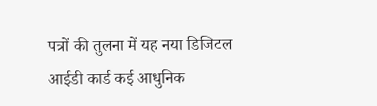पत्रों की तुलना में यह नया डिजिटल आईडी कार्ड कई आधुनिक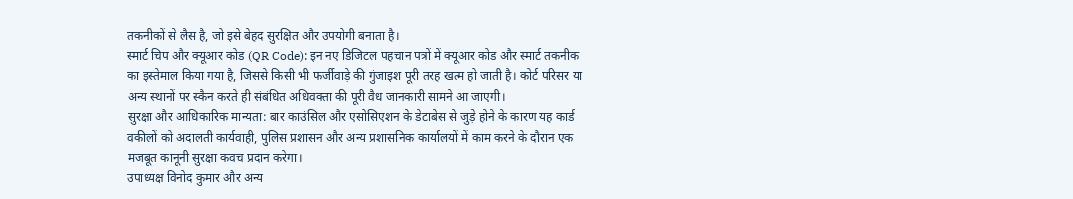तकनीकों से लैस है, जो इसे बेहद सुरक्षित और उपयोगी बनाता है।
स्मार्ट चिप और क्यूआर कोड (QR Code): इन नए डिजिटल पहचान पत्रों में क्यूआर कोड और स्मार्ट तकनीक का इस्तेमाल किया गया है, जिससे किसी भी फर्जीवाड़े की गुंजाइश पूरी तरह खत्म हो जाती है। कोर्ट परिसर या अन्य स्थानों पर स्कैन करते ही संबंधित अधिवक्ता की पूरी वैध जानकारी सामने आ जाएगी।
सुरक्षा और आधिकारिक मान्यता: बार काउंसिल और एसोसिएशन के डेटाबेस से जुड़े होने के कारण यह कार्ड वकीलों को अदालती कार्यवाही, पुलिस प्रशासन और अन्य प्रशासनिक कार्यालयों में काम करने के दौरान एक मजबूत कानूनी सुरक्षा कवच प्रदान करेगा।
उपाध्यक्ष विनोद कुमार और अन्य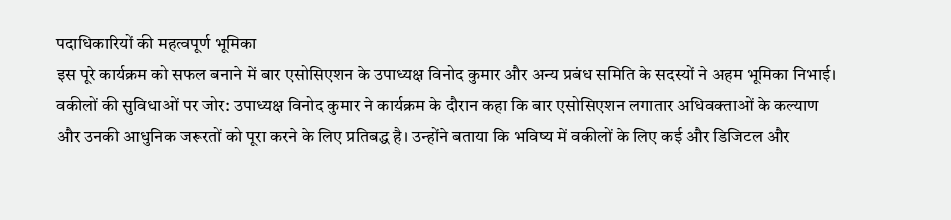पदाधिकारियों की महत्वपूर्ण भूमिका
इस पूरे कार्यक्रम को सफल बनाने में बार एसोसिएशन के उपाध्यक्ष विनोद कुमार और अन्य प्रबंध समिति के सदस्यों ने अहम भूमिका निभाई।
वकीलों की सुविधाओं पर जोर: उपाध्यक्ष विनोद कुमार ने कार्यक्रम के दौरान कहा कि बार एसोसिएशन लगातार अधिवक्ताओं के कल्याण और उनकी आधुनिक जरूरतों को पूरा करने के लिए प्रतिबद्ध है। उन्होंने बताया कि भविष्य में वकीलों के लिए कई और डिजिटल और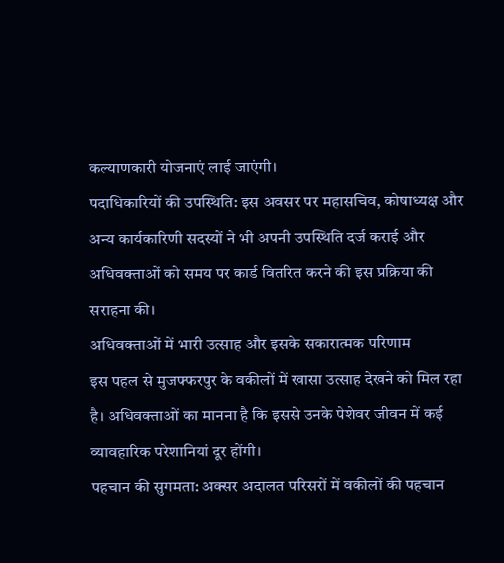कल्याणकारी योजनाएं लाई जाएंगी।
पदाधिकारियों की उपस्थिति: इस अवसर पर महासचिव, कोषाध्यक्ष और अन्य कार्यकारिणी सदस्यों ने भी अपनी उपस्थिति दर्ज कराई और अधिवक्ताओं को समय पर कार्ड वितरित करने की इस प्रक्रिया की सराहना की।
अधिवक्ताओं में भारी उत्साह और इसके सकारात्मक परिणाम
इस पहल से मुजफ्फरपुर के वकीलों में खासा उत्साह देखने को मिल रहा है। अधिवक्ताओं का मानना है कि इससे उनके पेशेवर जीवन में कई व्यावहारिक परेशानियां दूर होंगी।
पहचान की सुगमता: अक्सर अदालत परिसरों में वकीलों की पहचान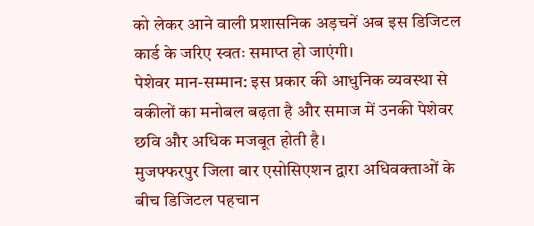को लेकर आने वाली प्रशासनिक अड़चनें अब इस डिजिटल कार्ड के जरिए स्वतः समाप्त हो जाएंगी।
पेशेवर मान-सम्मान: इस प्रकार की आधुनिक व्यवस्था से वकीलों का मनोबल बढ़ता है और समाज में उनकी पेशेवर छवि और अधिक मजबूत होती है।
मुजफ्फरपुर जिला बार एसोसिएशन द्वारा अधिवक्ताओं के बीच डिजिटल पहचान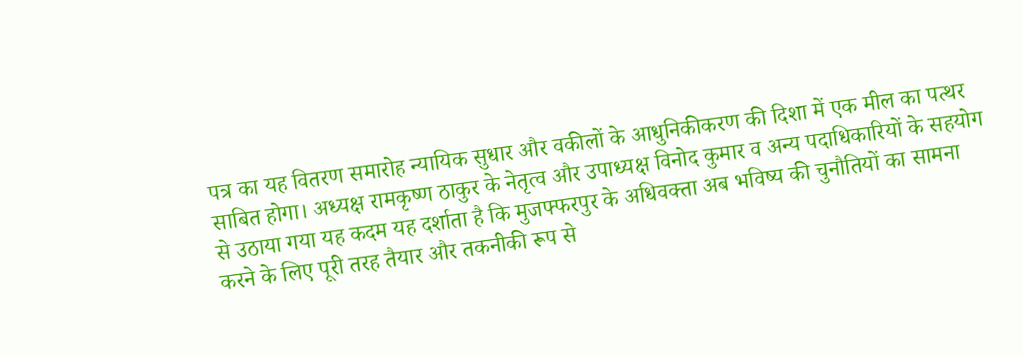पत्र का यह वितरण समारोह न्यायिक सुधार और वकीलों के आधुनिकीकरण की दिशा में एक मील का पत्थर साबित होगा। अध्यक्ष रामकृष्ण ठाकुर के नेतृत्व और उपाध्यक्ष विनोद कुमार व अन्य पदाधिकारियों के सहयोग से उठाया गया यह कदम यह दर्शाता है कि मुजफ्फरपुर के अधिवक्ता अब भविष्य की चुनौतियों का सामना करने के लिए पूरी तरह तैयार और तकनीकी रूप से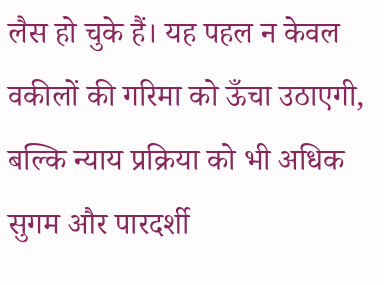लैस हो चुके हैं। यह पहल न केवल वकीलों की गरिमा को ऊँचा उठाएगी, बल्कि न्याय प्रक्रिया को भी अधिक सुगम और पारदर्शी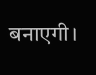बनाएगी।